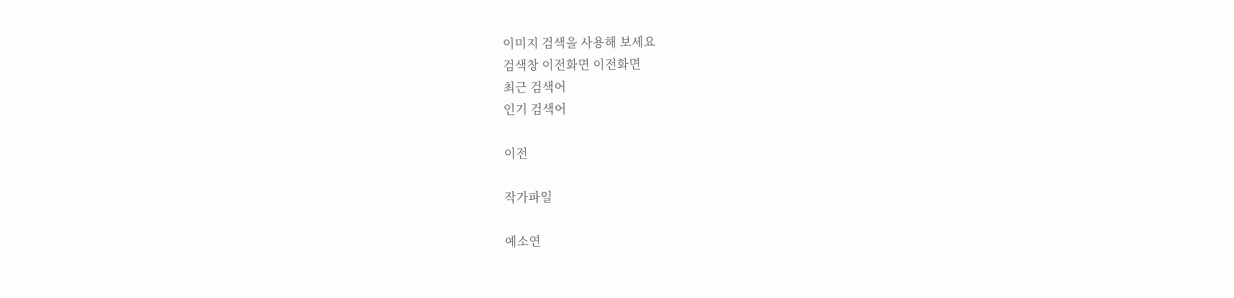이미지 검색을 사용해 보세요
검색창 이전화면 이전화면
최근 검색어
인기 검색어

이전

작가파일

예소연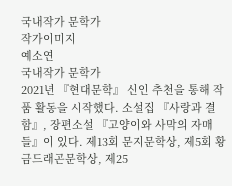국내작가 문학가
작가이미지
예소연
국내작가 문학가
2021년 『현대문학』 신인 추천을 통해 작품 활동을 시작했다. 소설집 『사랑과 결함』, 장편소설 『고양이와 사막의 자매들』이 있다. 제13회 문지문학상, 제5회 황금드래곤문학상, 제25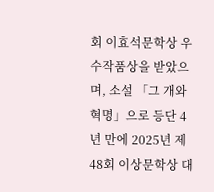회 이효석문학상 우수작품상을 받았으며, 소설 「그 개와 혁명」으로 등단 4년 만에 2025년 제48회 이상문학상 대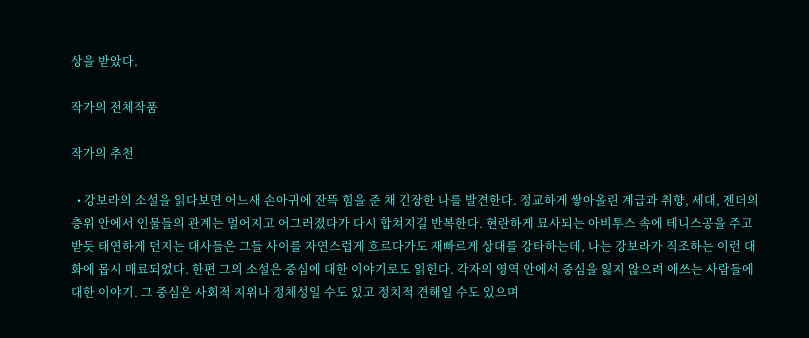상을 받았다.

작가의 전체작품

작가의 추천

  • 강보라의 소설을 읽다보면 어느새 손아귀에 잔뜩 힘을 준 채 긴장한 나를 발견한다. 정교하게 쌓아올린 계급과 취향, 세대, 젠더의 층위 안에서 인물들의 관계는 멀어지고 어그러졌다가 다시 합쳐지길 반복한다. 현란하게 묘사되는 아비투스 속에 테니스공을 주고받듯 태연하게 던지는 대사들은 그들 사이를 자연스럽게 흐르다가도 재빠르게 상대를 강타하는데, 나는 강보라가 직조하는 이런 대화에 몹시 매료되었다. 한편 그의 소설은 중심에 대한 이야기로도 읽힌다. 각자의 영역 안에서 중심을 잃지 않으려 애쓰는 사람들에 대한 이야기. 그 중심은 사회적 지위나 정체성일 수도 있고 정치적 견해일 수도 있으며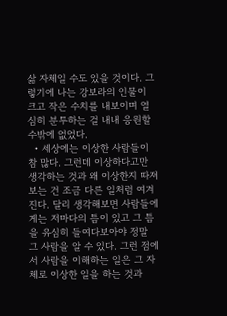삶 자체일 수도 있을 것이다. 그렇기에 나는 강보라의 인물이 크고 작은 수치를 내보이며 열심히 분투하는 걸 내내 응원할 수밖에 없었다.
  • 세상에는 이상한 사람들이 참 많다. 그런데 이상하다고만 생각하는 것과 왜 이상한지 따져보는 건 조금 다른 일처럼 여겨진다. 달리 생각해보면 사람들에게는 저마다의 틈이 있고 그 틈을 유심히 들여다보아야 정말 그 사람을 알 수 있다. 그런 점에서 사람을 이해하는 일은 그 자체로 이상한 일을 하는 것과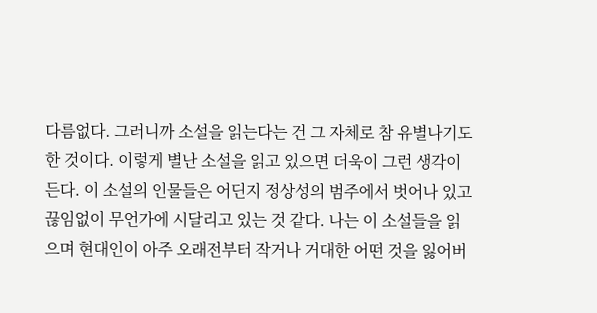다름없다. 그러니까 소설을 읽는다는 건 그 자체로 참 유별나기도 한 것이다. 이렇게 별난 소설을 읽고 있으면 더욱이 그런 생각이 든다. 이 소설의 인물들은 어딘지 정상성의 범주에서 벗어나 있고 끊임없이 무언가에 시달리고 있는 것 같다. 나는 이 소설들을 읽으며 현대인이 아주 오래전부터 작거나 거대한 어떤 것을 잃어버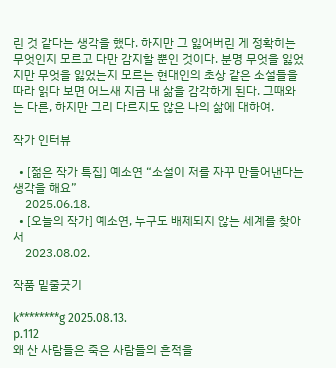린 것 같다는 생각을 했다. 하지만 그 잃어버린 게 정확히는 무엇인지 모르고 다만 감지할 뿐인 것이다. 분명 무엇을 잃었지만 무엇을 잃었는지 모르는 현대인의 초상 같은 소설들을 따라 읽다 보면 어느새 지금 내 삶을 감각하게 된다. 그때와는 다른, 하지만 그리 다르지도 않은 나의 삶에 대하여.

작가 인터뷰

  • [젊은 작가 특집] 예소연 “소설이 저를 자꾸 만들어낸다는 생각을 해요”
    2025.06.18.
  • [오늘의 작가] 예소연, 누구도 배제되지 않는 세계를 찾아서
    2023.08.02.

작품 밑줄긋기

k********g 2025.08.13.
p.112
왜 산 사람들은 죽은 사람들의 흔적을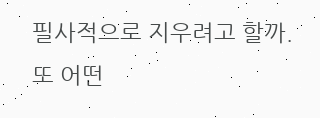필사적으로 지우려고 할까. 또 어떤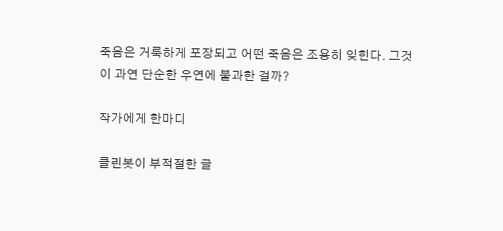죽음은 거룩하게 포장되고 어떤 죽음은 조용히 잊힌다. 그것이 과연 단순한 우연에 불과한 걸까?

작가에게 한마디

클린봇이 부적절한 글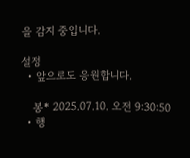을 감지 중입니다.

설정
  • 앞으로도 응원합니다.

    봉* 2025.07.10. 오전 9:30:50
  • 행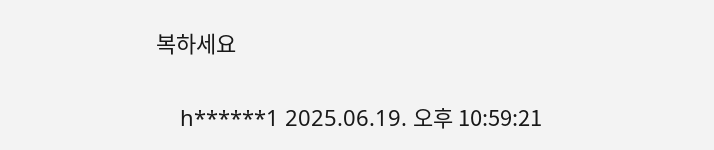복하세요

    h******1 2025.06.19. 오후 10:59:21